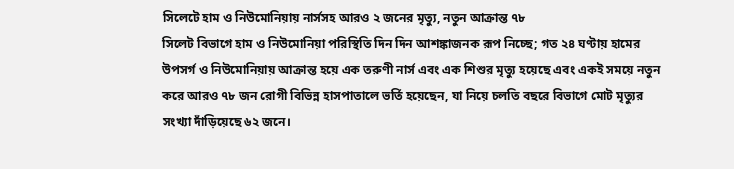সিলেটে হাম ও নিউমোনিয়ায় নার্সসহ আরও ২ জনের মৃত্যু, নতুন আক্রান্ত ৭৮
সিলেট বিভাগে হাম ও নিউমোনিয়া পরিস্থিতি দিন দিন আশঙ্কাজনক রূপ নিচ্ছে; গত ২৪ ঘণ্টায় হামের উপসর্গ ও নিউমোনিয়ায় আক্রান্ত হয়ে এক তরুণী নার্স এবং এক শিশুর মৃত্যু হয়েছে এবং একই সময়ে নতুন করে আরও ৭৮ জন রোগী বিভিন্ন হাসপাতালে ভর্তি হয়েছেন, যা নিয়ে চলতি বছরে বিভাগে মোট মৃত্যুর সংখ্যা দাঁড়িয়েছে ৬২ জনে।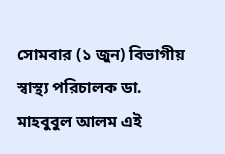সোমবার (১ জুন) বিভাগীয় স্বাস্থ্য পরিচালক ডা. মাহবুবুল আলম এই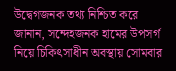উদ্বেগজনক তথ্য নিশ্চিত করে জানান, সন্দেহজনক হামের উপসর্গ নিয়ে চিকিৎসাধীন অবস্থায় সোমবার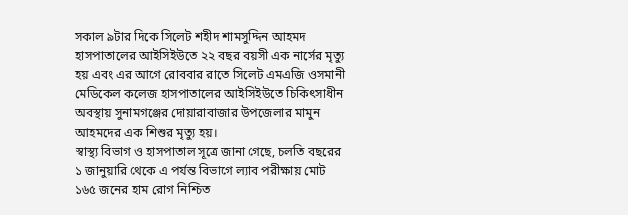সকাল ৯টার দিকে সিলেট শহীদ শামসুদ্দিন আহমদ হাসপাতালের আইসিইউতে ২২ বছর বয়সী এক নার্সের মৃত্যু হয় এবং এর আগে রোববার রাতে সিলেট এমএজি ওসমানী মেডিকেল কলেজ হাসপাতালের আইসিইউতে চিকিৎসাধীন অবস্থায় সুনামগঞ্জের দোয়ারাবাজার উপজেলার মামুন আহমদের এক শিশুর মৃত্যু হয়।
স্বাস্থ্য বিভাগ ও হাসপাতাল সূত্রে জানা গেছে, চলতি বছরের ১ জানুয়ারি থেকে এ পর্যন্ত বিভাগে ল্যাব পরীক্ষায় মোট ১৬৫ জনের হাম রোগ নিশ্চিত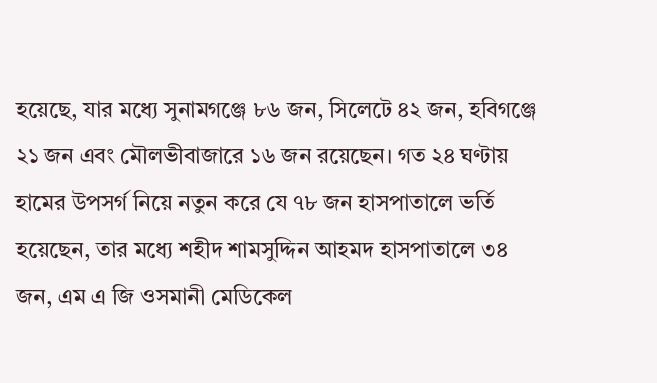হয়েছে, যার মধ্যে সুনামগঞ্জে ৮৬ জন, সিলেটে ৪২ জন, হবিগঞ্জে ২১ জন এবং মৌলভীবাজারে ১৬ জন রয়েছেন। গত ২৪ ঘণ্টায় হামের উপসর্গ নিয়ে নতুন করে যে ৭৮ জন হাসপাতালে ভর্তি হয়েছেন, তার মধ্যে শহীদ শামসুদ্দিন আহমদ হাসপাতালে ৩৪ জন, এম এ জি ওসমানী মেডিকেল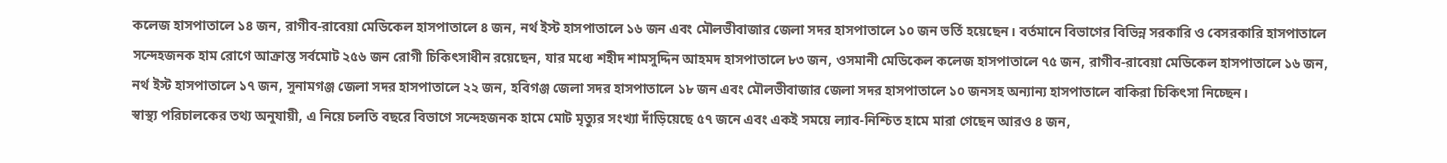কলেজ হাসপাতালে ১৪ জন, রাগীব-রাবেয়া মেডিকেল হাসপাতালে ৪ জন, নর্থ ইস্ট হাসপাতালে ১৬ জন এবং মৌলভীবাজার জেলা সদর হাসপাতালে ১০ জন ভর্তি হয়েছেন। বর্তমানে বিভাগের বিভিন্ন সরকারি ও বেসরকারি হাসপাতালে সন্দেহজনক হাম রোগে আক্রান্ত সর্বমোট ২৫৬ জন রোগী চিকিৎসাধীন রয়েছেন, যার মধ্যে শহীদ শামসুদ্দিন আহমদ হাসপাতালে ৮৩ জন, ওসমানী মেডিকেল কলেজ হাসপাতালে ৭৫ জন, রাগীব-রাবেয়া মেডিকেল হাসপাতালে ১৬ জন, নর্থ ইস্ট হাসপাতালে ১৭ জন, সুনামগঞ্জ জেলা সদর হাসপাতালে ২২ জন, হবিগঞ্জ জেলা সদর হাসপাতালে ১৮ জন এবং মৌলভীবাজার জেলা সদর হাসপাতালে ১০ জনসহ অন্যান্য হাসপাতালে বাকিরা চিকিৎসা নিচ্ছেন।
স্বাস্থ্য পরিচালকের তথ্য অনুযায়ী, এ নিয়ে চলতি বছরে বিভাগে সন্দেহজনক হামে মোট মৃত্যুর সংখ্যা দাঁড়িয়েছে ৫৭ জনে এবং একই সময়ে ল্যাব-নিশ্চিত হামে মারা গেছেন আরও ৪ জন,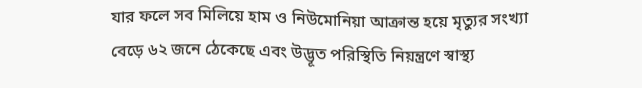যার ফলে সব মিলিয়ে হাম ও নিউমোনিয়া আক্রান্ত হয়ে মৃত্যুর সংখ্যা বেড়ে ৬২ জনে ঠেকেছে এবং উদ্ভূত পরিস্থিতি নিয়ন্ত্রণে স্বাস্থ্য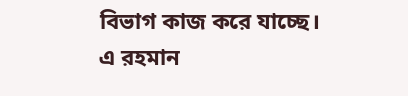বিভাগ কাজ করে যাচ্ছে।
এ রহমান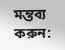মন্তব্য করুন: